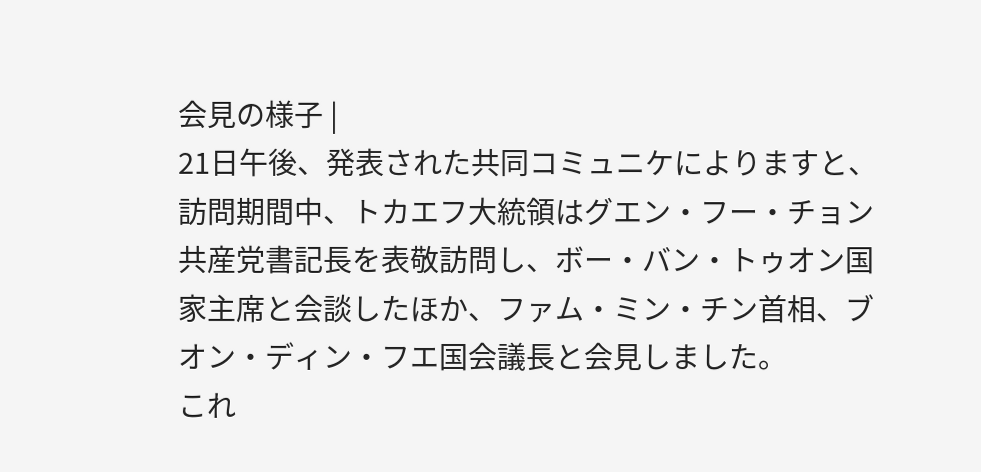会見の様子 |
21日午後、発表された共同コミュニケによりますと、訪問期間中、トカエフ大統領はグエン・フー・チョン共産党書記長を表敬訪問し、ボー・バン・トゥオン国家主席と会談したほか、ファム・ミン・チン首相、ブオン・ディン・フエ国会議長と会見しました。
これ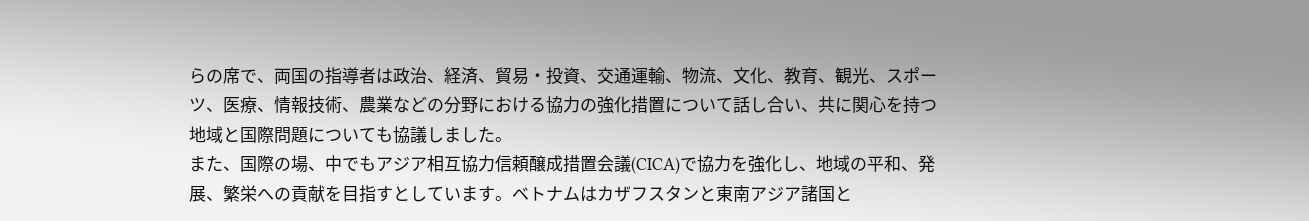らの席で、両国の指導者は政治、経済、貿易・投資、交通運輸、物流、文化、教育、観光、スポーツ、医療、情報技術、農業などの分野における協力の強化措置について話し合い、共に関心を持つ地域と国際問題についても協議しました。
また、国際の場、中でもアジア相互協力信頼醸成措置会議(CICA)で協力を強化し、地域の平和、発展、繁栄への貢献を目指すとしています。ベトナムはカザフスタンと東南アジア諸国と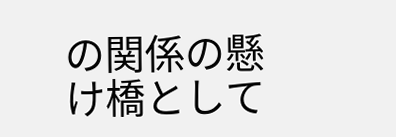の関係の懸け橋として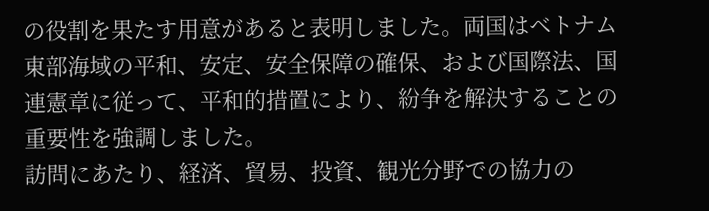の役割を果たす用意があると表明しました。両国はベトナム東部海域の平和、安定、安全保障の確保、および国際法、国連憲章に従って、平和的措置により、紛争を解決することの重要性を強調しました。
訪問にあたり、経済、貿易、投資、観光分野での協力の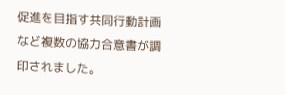促進を目指す共同行動計画など複数の協力合意書が調印されました。